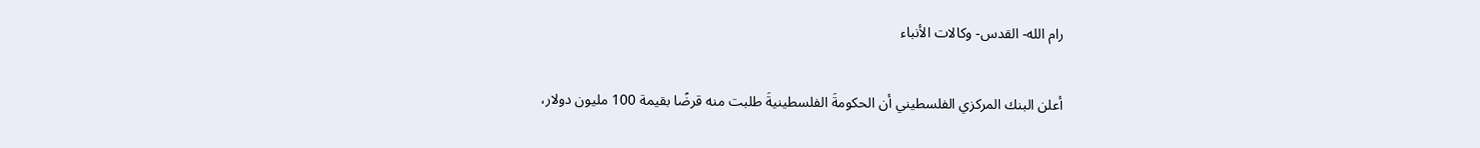رام الله- القدس- وكالات الأنباء

أعلن البنك المركزي الفلسطيني أن الحكومةَ الفلسطينيةَ طلبت منه قرضًا بقيمة 100 مليون دولار،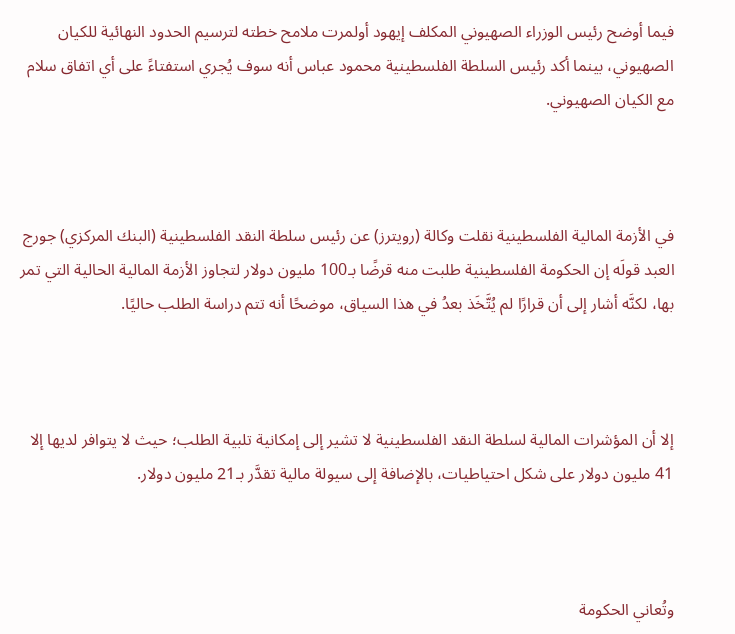فيما أوضح رئيس الوزراء الصهيوني المكلف إيهود أولمرت ملامح خطته لترسيم الحدود النهائية للكيان الصهيوني، بينما أكد رئيس السلطة الفلسطينية محمود عباس أنه سوف يُجري استفتاءً على أي اتفاق سلام مع الكيان الصهيوني.



في الأزمة المالية الفلسطينية نقلت وكالة (رويترز) عن رئيس سلطة النقد الفلسطينية (البنك المركزي) جورج العبد قولَه إن الحكومة الفلسطينية طلبت منه قرضًا بـ100 مليون دولار لتجاوز الأزمة المالية الحالية التي تمر بها، لكنَّه أشار إلى أن قرارًا لم يُتَّخَذ بعدُ في هذا السياق، موضحًا أنه تتم دراسة الطلب حاليًا.



إلا أن المؤشرات المالية لسلطة النقد الفلسطينية لا تشير إلى إمكانية تلبية الطلب؛ حيث لا يتوافر لديها إلا 41 مليون دولار على شكل احتياطيات، بالإضافة إلى سيولة مالية تقدَّر بـ21 مليون دولار.



وتُعاني الحكومة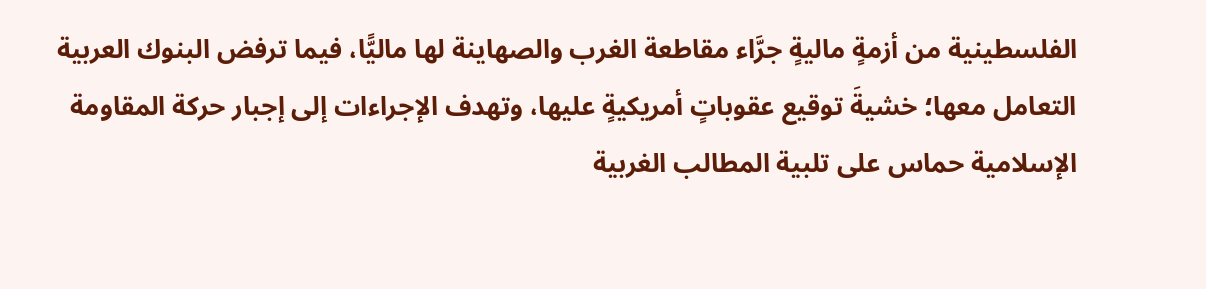الفلسطينية من أزمةٍ ماليةٍ جرَّاء مقاطعة الغرب والصهاينة لها ماليًّا، فيما ترفض البنوك العربية التعامل معها؛ خشيةَ توقيع عقوباتٍ أمريكيةٍ عليها، وتهدف الإجراءات إلى إجبار حركة المقاومة الإسلامية حماس على تلبية المطالب الغربية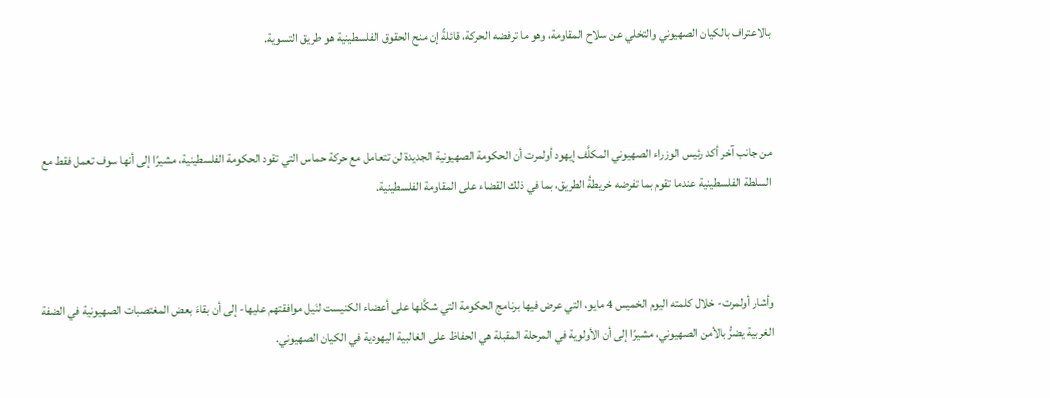بالاعتراف بالكيان الصهيوني والتخلي عن سلاح المقاومة، وهو ما ترفضه الحركة، قائلةً إن منح الحقوق الفلسطينية هو طريق التسوية.



من جانب آخر أكد رئيس الوزراء الصهيوني المكلَّف إيهود أولمرت أن الحكومة الصهيونية الجديدة لن تتعامل مع حركة حماس التي تقود الحكومة الفلسطينية، مشيرًا إلى أنها سوف تعمل فقط مع السلطة الفلسطينية عندما تقوم بما تفرضه خريطةُ الطريق، بما في ذلك القضاء على المقاومة الفلسطينية.



وأشار أولمرت- خلال كلمته اليوم الخميس 4 مايو، التي عرض فيها برنامج الحكومة التي شكَّلها على أعضاء الكنيست لنَيل موافقتهم عليها- إلى أن بقاءَ بعض المغتصبات الصهيونية في الضفة الغربية يضرُّ بالأمن الصهيوني، مشيرًا إلى أن الأولوية في المرحلة المقبلة هي الحفاظ على الغالبية اليهودية في الكيان الصهيوني.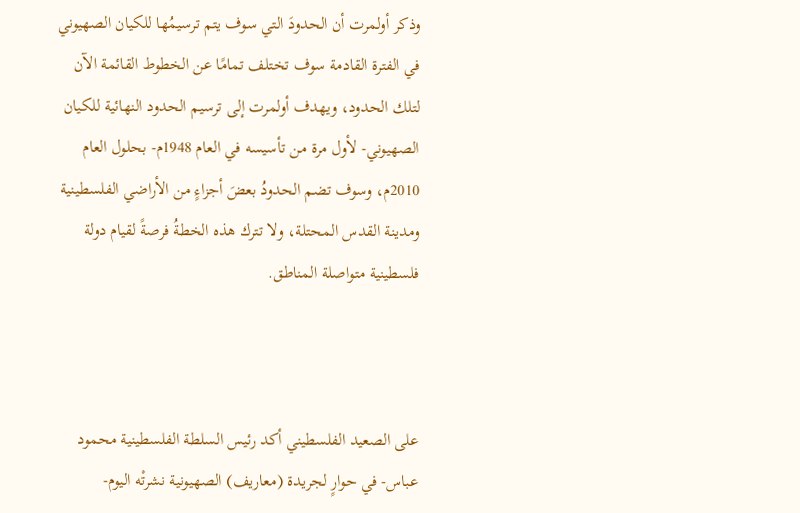وذكر أولمرت أن الحدودَ التي سوف يتم ترسيمُها للكيان الصهيوني في الفترة القادمة سوف تختلف تمامًا عن الخطوط القائمة الآن لتلك الحدود، ويهدف أولمرت إلى ترسيم الحدود النهائية للكيان الصهيوني- لأول مرة من تأسيسه في العام 1948م- بحلول العام 2010م، وسوف تضم الحدودُ بعضَ أجزاءٍ من الأراضي الفلسطينية ومدينة القدس المحتلة، ولا تترك هذه الخطةُ فرصةً لقيام دولة فلسطينية متواصلة المناطق.



على الصعيد الفلسطيني أكد رئيس السلطة الفلسطينية محمود عباس- في حوارٍ لجريدة (معاريف) الصهيونية نشرتْه اليوم-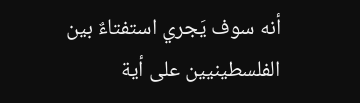أنه سوف يَجري استفتاءٌ بين الفلسطينيين على أية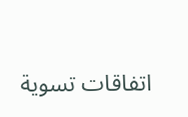اتفاقات تسوية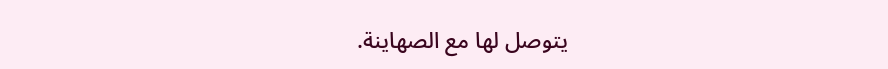يتوصل لها مع الصهاينة.